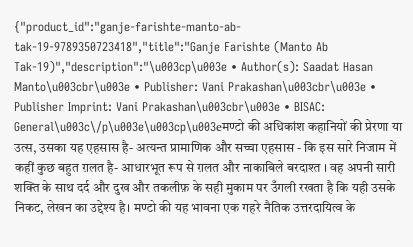{"product_id":"ganje-farishte-manto-ab-tak-19-9789350723418","title":"Ganje Farishte (Manto Ab Tak-19)","description":"\u003cp\u003e • Author(s): Saadat Hasan Manto\u003cbr\u003e • Publisher: Vani Prakashan\u003cbr\u003e • Publisher Imprint: Vani Prakashan\u003cbr\u003e • BISAC: General\u003c\/p\u003e\u003cp\u003eमण्टो की अधिकांश कहानियों की प्रेरणा या उत्स, उसका यह एहसास है- अत्यन्त प्रामाणिक और सच्चा एहसास - कि इस सारे निजाम में कहीं कुछ बहुत ग़लत है- आधारभूत रूप से ग़लत और नाकाबिले बरदाश्त । वह अपनी सारी शक्ति के साथ दर्द और दुख और तकलीफ़ के सही मुकाम पर उँगली रखता है कि यही उसके निकट, लेखन का उद्देश्य है। मण्टो की यह भावना एक गहरे नैतिक उत्तरदायित्व के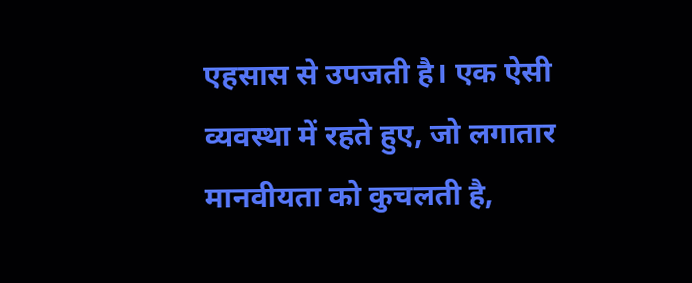एहसास से उपजती है। एक ऐसी व्यवस्था में रहते हुए, जो लगातार मानवीयता को कुचलती है,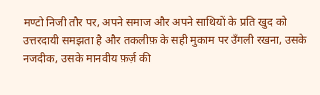मण्टो निजी तौर पर, अपने समाज और अपने साथियों के प्रति खुद को उत्तरदायी समझता है और तकलीफ़ के सही मुकाम पर उँगली रखना, उसके नजदीक, उसके मानवीय फ़र्ज़ की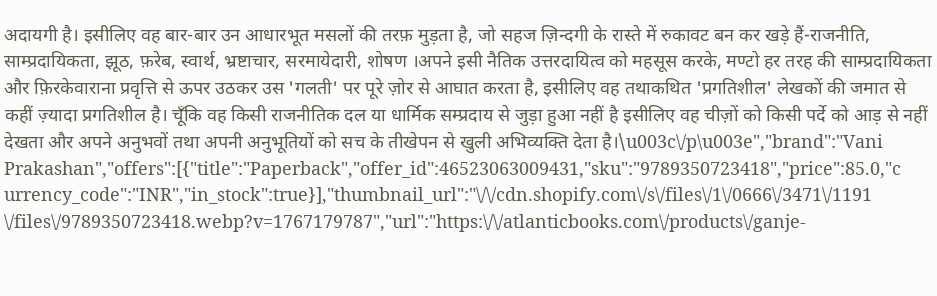अदायगी है। इसीलिए वह बार-बार उन आधारभूत मसलों की तरफ़ मुड़ता है, जो सहज ज़िन्दगी के रास्ते में रुकावट बन कर खड़े हैं-राजनीति, साम्प्रदायिकता, झूठ, फ़रेब, स्वार्थ, भ्रष्टाचार, सरमायेदारी, शोषण ।अपने इसी नैतिक उत्तरदायित्व को महसूस करके, मण्टो हर तरह की साम्प्रदायिकता और फ़िरकेवाराना प्रवृत्ति से ऊपर उठकर उस 'गलती' पर पूरे ज़ोर से आघात करता है, इसीलिए वह तथाकथित 'प्रगतिशील' लेखकों की जमात से कहीं ज़्यादा प्रगतिशील है। चूँकि वह किसी राजनीतिक दल या धार्मिक सम्प्रदाय से जुड़ा हुआ नहीं है इसीलिए वह चीज़ों को किसी पर्दे को आड़ से नहीं देखता और अपने अनुभवों तथा अपनी अनुभूतियों को सच के तीखेपन से खुली अभिव्यक्ति देता है।\u003c\/p\u003e","brand":"Vani Prakashan","offers":[{"title":"Paperback","offer_id":46523063009431,"sku":"9789350723418","price":85.0,"currency_code":"INR","in_stock":true}],"thumbnail_url":"\/\/cdn.shopify.com\/s\/files\/1\/0666\/3471\/1191\/files\/9789350723418.webp?v=1767179787","url":"https:\/\/atlanticbooks.com\/products\/ganje-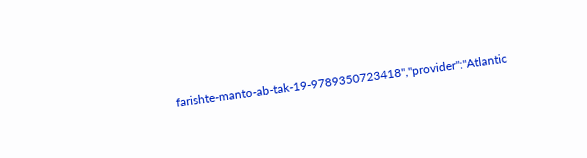farishte-manto-ab-tak-19-9789350723418","provider":"Atlantic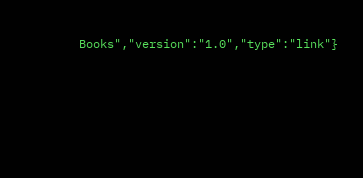Books","version":"1.0","type":"link"}